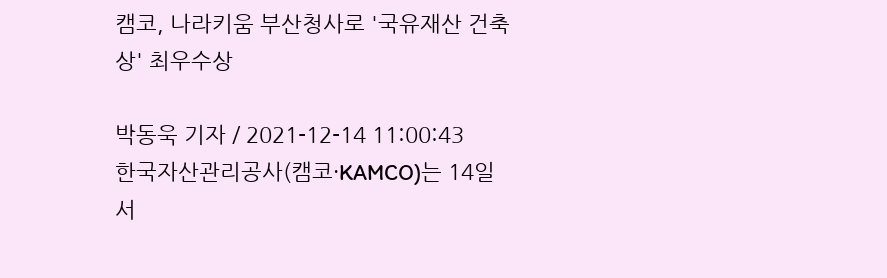캠코, 나라키움 부산청사로 '국유재산 건축상' 최우수상

박동욱 기자 / 2021-12-14 11:00:43
한국자산관리공사(캠코·KAMCO)는 14일 서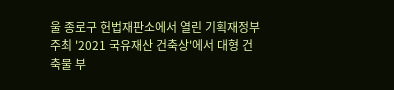울 종로구 헌법재판소에서 열린 기획재정부 주최 '2021 국유재산 건축상'에서 대형 건축물 부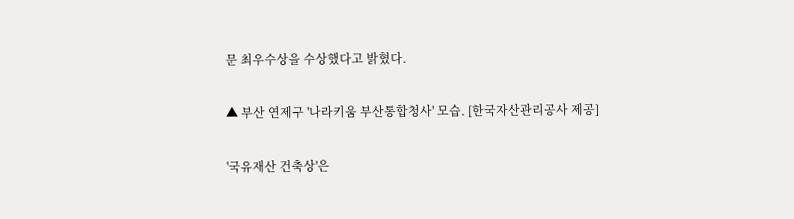문 최우수상을 수상했다고 밝혔다.

▲ 부산 연제구 '나라키움 부산통합청사' 모습. [한국자산관리공사 제공]

'국유재산 건축상'은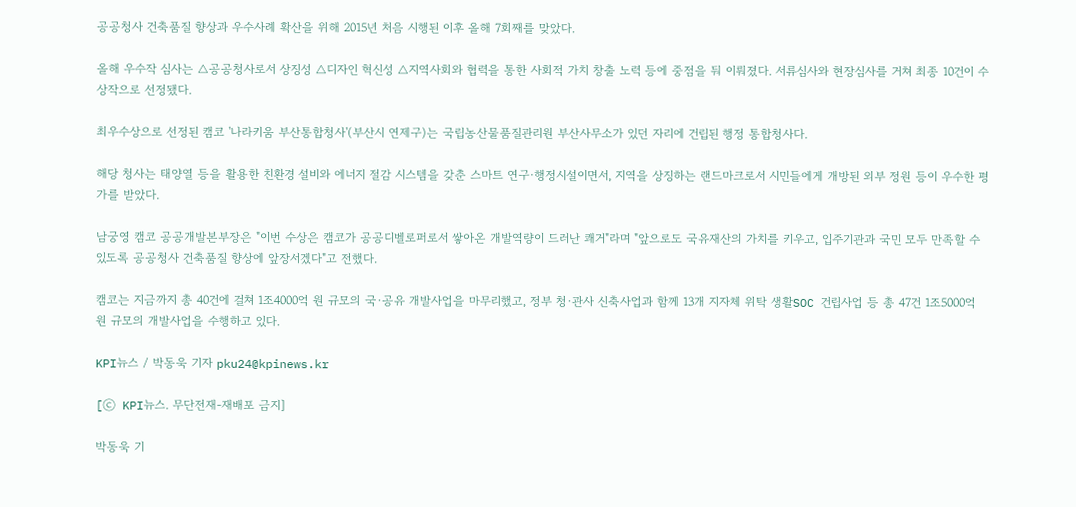공공청사 건축품질 향상과 우수사례 확산을 위해 2015년 처음 시행된 이후 올해 7회째를 맞았다.

올해 우수작 심사는 △공공청사로서 상징성 △디자인 혁신성 △지역사회와 협력을 통한 사회적 가치 창출 노력 등에 중점을 둬 이뤄졌다. 서류심사와 현장심사를 거쳐 최종 10건이 수상작으로 선정됐다.

최우수상으로 선정된 캠코 '나라키움 부산통합청사'(부산시 연제구)는 국립농산물품질관리원 부산사무소가 있던 자리에 건립된 행정 통합청사다.

해당 청사는 태양열 등을 활용한 친환경 설비와 에너지 절감 시스템을 갖춘 스마트 연구·행정시설이면서, 지역을 상징하는 랜드마크로서 시민들에게 개방된 외부 정원 등이 우수한 평가를 받았다.

남궁영 캠코 공공개발본부장은 "이번 수상은 캠코가 공공디벨로퍼로서 쌓아온 개발역량이 드러난 쾌거"라며 "앞으로도 국유재산의 가치를 키우고, 입주기관과 국민 모두 만족할 수 있도록 공공청사 건축품질 향상에 앞장서겠다"고 전했다.

캠코는 지금까지 총 40건에 걸쳐 1조4000억 원 규모의 국·공유 개발사업을 마무리했고, 정부 청·관사 신축사업과 함께 13개 지자체 위탁 생활SOC 건립사업 등 총 47건 1조5000억 원 규모의 개발사업을 수행하고 있다.

KPI뉴스 / 박동욱 기자 pku24@kpinews.kr

[ⓒ KPI뉴스. 무단전재-재배포 금지]

박동욱 기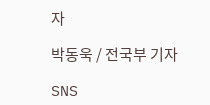자

박동욱 / 전국부 기자

SNS